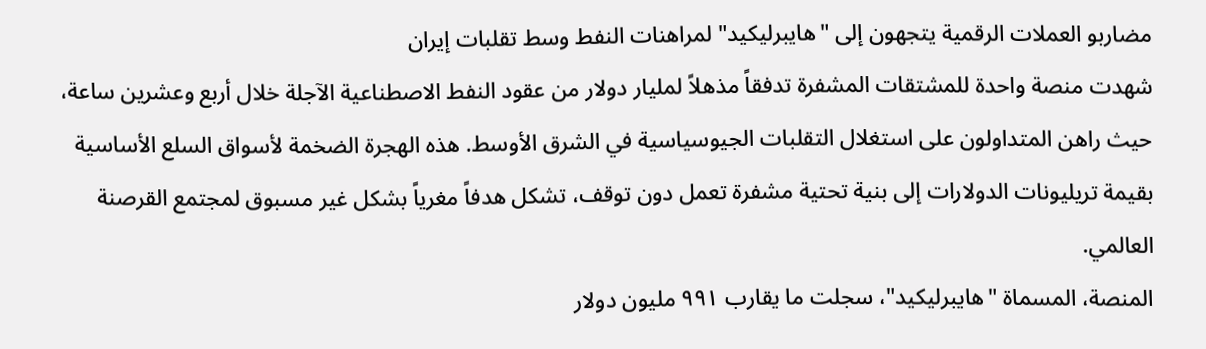مضاربو العملات الرقمية يتجهون إلى "هايبرليكيد" لمراهنات النفط وسط تقلبات إيران
شهدت منصة واحدة للمشتقات المشفرة تدفقاً مذهلاً لمليار دولار من عقود النفط الاصطناعية الآجلة خلال أربع وعشرين ساعة، حيث راهن المتداولون على استغلال التقلبات الجيوسياسية في الشرق الأوسط. هذه الهجرة الضخمة لأسواق السلع الأساسية بقيمة تريليونات الدولارات إلى بنية تحتية مشفرة تعمل دون توقف، تشكل هدفاً مغرياً بشكل غير مسبوق لمجتمع القرصنة العالمي.
المنصة، المسماة "هايبرليكيد"، سجلت ما يقارب ٩٩١ مليون دولار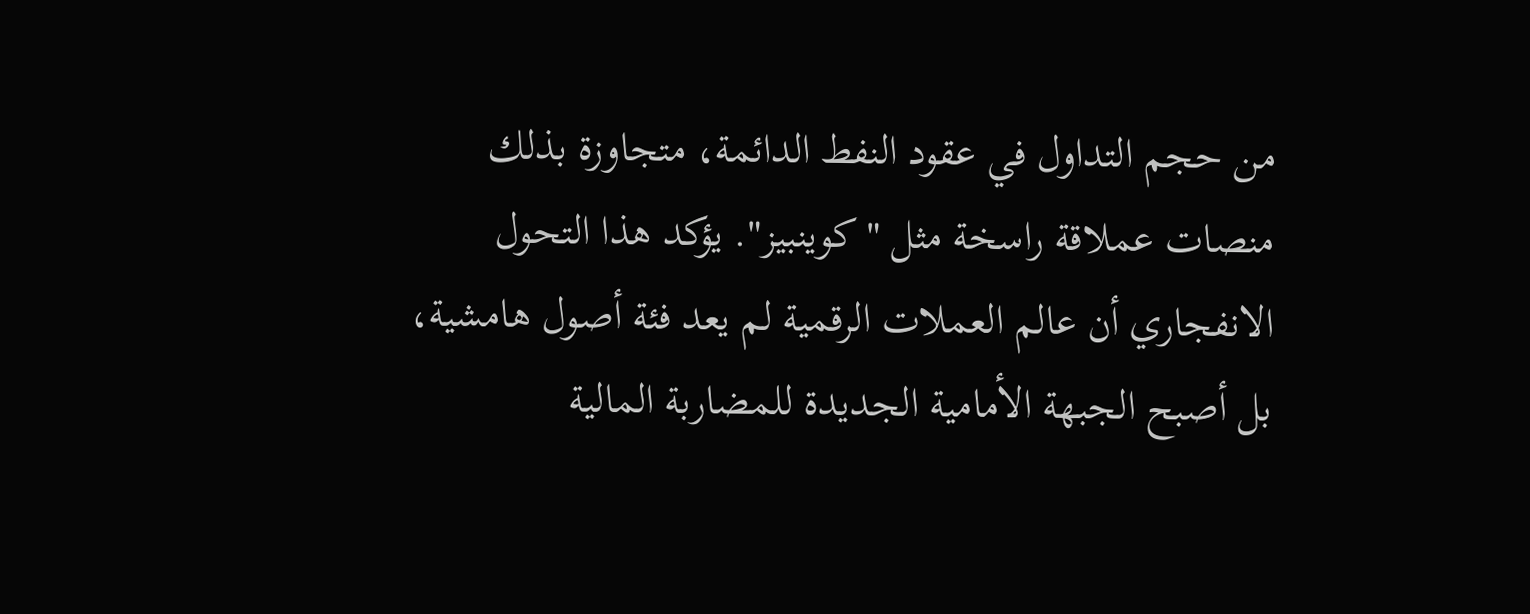من حجم التداول في عقود النفط الدائمة، متجاوزة بذلك منصات عملاقة راسخة مثل "كوينبيز". يؤكد هذا التحول الانفجاري أن عالم العملات الرقمية لم يعد فئة أصول هامشية، بل أصبح الجبهة الأمامية الجديدة للمضاربة المالية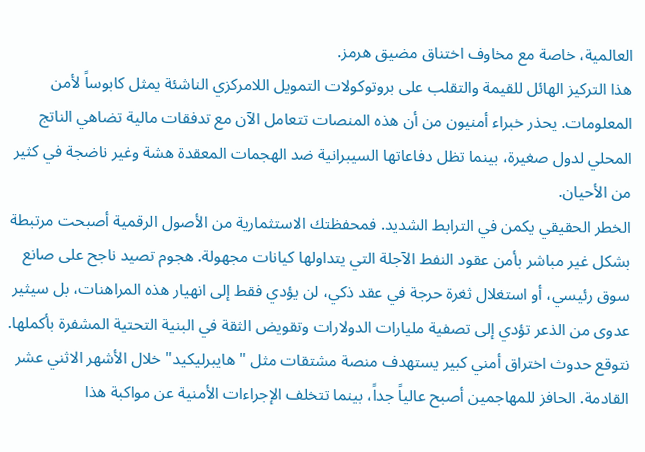العالمية، خاصة مع مخاوف اختناق مضيق هرمز.
هذا التركيز الهائل للقيمة والتقلب على بروتوكولات التمويل اللامركزي الناشئة يمثل كابوساً لأمن المعلومات. يحذر خبراء أمنيون من أن هذه المنصات تتعامل الآن مع تدفقات مالية تضاهي الناتج المحلي لدول صغيرة، بينما تظل دفاعاتها السيبرانية ضد الهجمات المعقدة هشة وغير ناضجة في كثير من الأحيان.
الخطر الحقيقي يكمن في الترابط الشديد. فمحفظتك الاستثمارية من الأصول الرقمية أصبحت مرتبطة بشكل غير مباشر بأمن عقود النفط الآجلة التي يتداولها كيانات مجهولة. هجوم تصيد ناجح على صانع سوق رئيسي، أو استغلال ثغرة حرجة في عقد ذكي، لن يؤدي فقط إلى انهيار هذه المراهنات، بل سيثير عدوى من الذعر تؤدي إلى تصفية مليارات الدولارات وتقويض الثقة في البنية التحتية المشفرة بأكملها.
نتوقع حدوث اختراق أمني كبير يستهدف منصة مشتقات مثل "هايبرليكيد" خلال الأشهر الاثني عشر القادمة. الحافز للمهاجمين أصبح عالياً جداً، بينما تتخلف الإجراءات الأمنية عن مواكبة هذا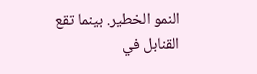النمو الخطير. بينما تقع القنابل في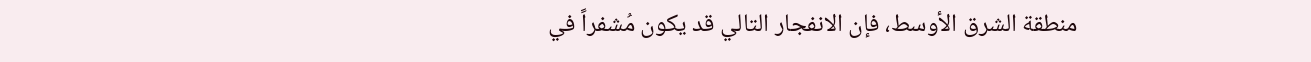منطقة الشرق الأوسط، فإن الانفجار التالي قد يكون مُشفراً في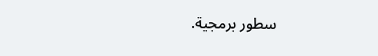سطور برمجية.